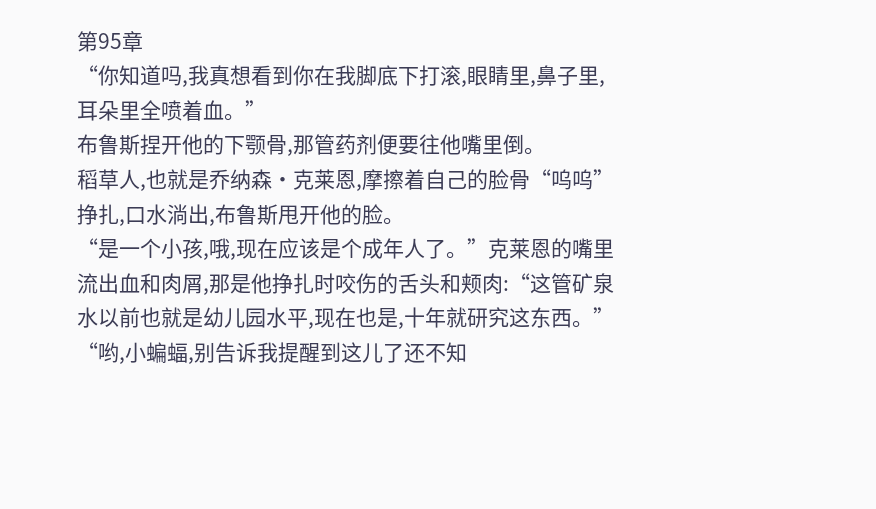第95章
“你知道吗,我真想看到你在我脚底下打滚,眼睛里,鼻子里,耳朵里全喷着血。”
布鲁斯捏开他的下颚骨,那管药剂便要往他嘴里倒。
稻草人,也就是乔纳森·克莱恩,摩擦着自己的脸骨“呜呜”挣扎,口水淌出,布鲁斯甩开他的脸。
“是一个小孩,哦,现在应该是个成年人了。”克莱恩的嘴里流出血和肉屑,那是他挣扎时咬伤的舌头和颊肉:“这管矿泉水以前也就是幼儿园水平,现在也是,十年就研究这东西。”
“哟,小蝙蝠,别告诉我提醒到这儿了还不知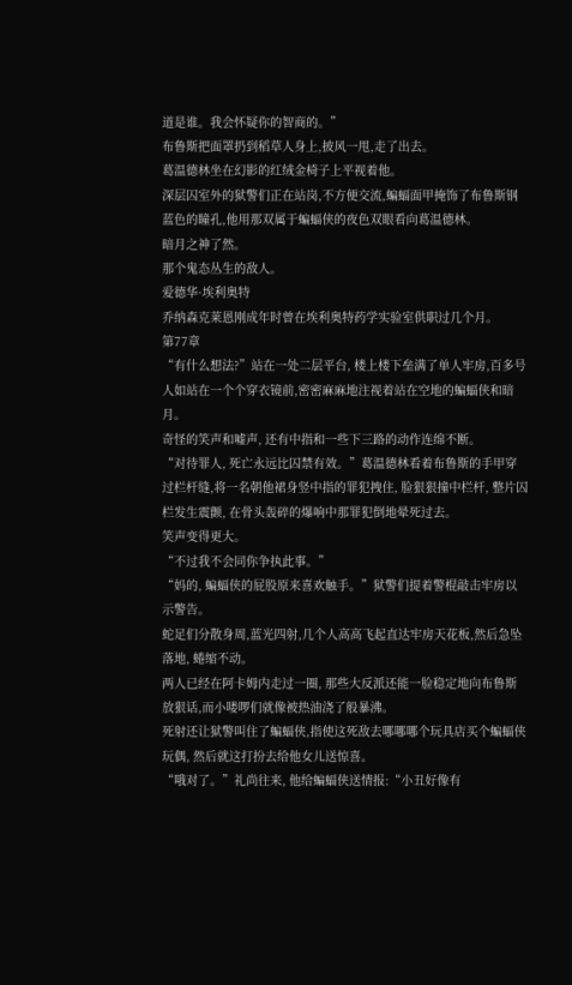道是谁。我会怀疑你的智商的。”
布鲁斯把面罩扔到稻草人身上,披风一甩,走了出去。
葛温德林坐在幻影的红绒金椅子上平视着他。
深层囚室外的狱警们正在站岗,不方便交流,蝙蝠面甲掩饰了布鲁斯钢蓝色的瞳孔,他用那双属于蝙蝠侠的夜色双眼看向葛温德林。
暗月之神了然。
那个鬼态丛生的敌人。
爱德华·埃利奥特
乔纳森克莱恩刚成年时曾在埃利奥特药学实验室供职过几个月。
第77章
“有什么想法?”站在一处二层平台, 楼上楼下垒满了单人牢房,百多号人如站在一个个穿衣镜前,密密麻麻地注视着站在空地的蝙蝠侠和暗月。
奇怪的笑声和嘘声, 还有中指和一些下三路的动作连绵不断。
“对待罪人, 死亡永远比囚禁有效。”葛温德林看着布鲁斯的手甲穿过栏杆缝,将一名朝他裙身竖中指的罪犯拽住, 脸狠狠撞中栏杆, 整片囚栏发生震颤, 在骨头轰碎的爆响中那罪犯倒地晕死过去。
笑声变得更大。
“不过我不会同你争执此事。”
“妈的, 蝙蝠侠的屁股原来喜欢触手。”狱警们提着警棍敲击牢房以示警告。
蛇足们分散身周,蓝光四射,几个人高高飞起直达牢房天花板,然后急坠落地, 蜷缩不动。
两人已经在阿卡姆内走过一圈, 那些大反派还能一脸稳定地向布鲁斯放狠话,而小喽啰们就像被热油浇了般暴沸。
死射还让狱警叫住了蝙蝠侠,指使这死敌去哪哪哪个玩具店买个蝙蝠侠玩偶, 然后就这打扮去给他女儿送惊喜。
“哦对了。”礼尚往来, 他给蝙蝠侠送情报:“小丑好像有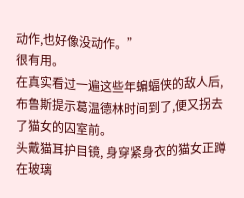动作,也好像没动作。”
很有用。
在真实看过一遍这些年蝙蝠侠的敌人后, 布鲁斯提示葛温德林时间到了,便又拐去了猫女的囚室前。
头戴猫耳护目镜, 身穿紧身衣的猫女正蹲在玻璃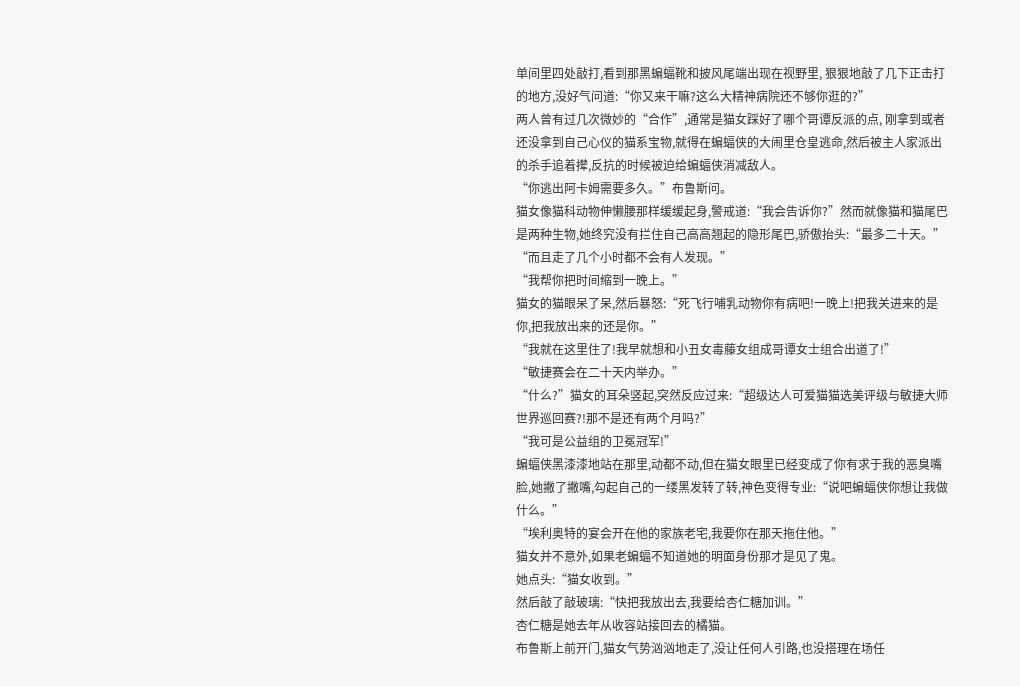单间里四处敲打,看到那黑蝙蝠靴和披风尾端出现在视野里, 狠狠地敲了几下正击打的地方,没好气问道:“你又来干嘛?这么大精神病院还不够你逛的?”
两人曾有过几次微妙的“合作”,通常是猫女踩好了哪个哥谭反派的点, 刚拿到或者还没拿到自己心仪的猫系宝物,就得在蝙蝠侠的大闹里仓皇逃命,然后被主人家派出的杀手追着撵,反抗的时候被迫给蝙蝠侠消减敌人。
“你逃出阿卡姆需要多久。”布鲁斯问。
猫女像猫科动物伸懒腰那样缓缓起身,警戒道:“我会告诉你?”然而就像猫和猫尾巴是两种生物,她终究没有拦住自己高高翘起的隐形尾巴,骄傲抬头:“最多二十天。”
“而且走了几个小时都不会有人发现。”
“我帮你把时间缩到一晚上。”
猫女的猫眼呆了呆,然后暴怒:“死飞行哺乳动物你有病吧!一晚上!把我关进来的是你,把我放出来的还是你。”
“我就在这里住了!我早就想和小丑女毒藤女组成哥谭女士组合出道了!”
“敏捷赛会在二十天内举办。”
“什么?”猫女的耳朵竖起,突然反应过来:“超级达人可爱猫猫选美评级与敏捷大师世界巡回赛?!那不是还有两个月吗?”
“我可是公益组的卫冕冠军!”
蝙蝠侠黑漆漆地站在那里,动都不动,但在猫女眼里已经变成了你有求于我的恶臭嘴脸,她撇了撇嘴,勾起自己的一缕黑发转了转,神色变得专业:“说吧蝙蝠侠你想让我做什么。”
“埃利奥特的宴会开在他的家族老宅,我要你在那天拖住他。”
猫女并不意外,如果老蝙蝠不知道她的明面身份那才是见了鬼。
她点头:“猫女收到。”
然后敲了敲玻璃:“快把我放出去,我要给杏仁糖加训。”
杏仁糖是她去年从收容站接回去的橘猫。
布鲁斯上前开门,猫女气势汹汹地走了,没让任何人引路,也没搭理在场任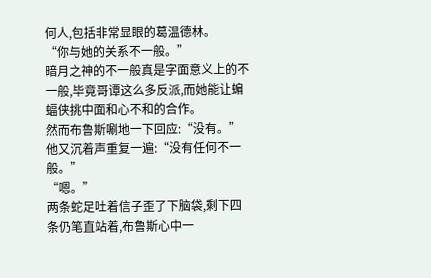何人,包括非常显眼的葛温德林。
“你与她的关系不一般。”
暗月之神的不一般真是字面意义上的不一般,毕竟哥谭这么多反派,而她能让蝙蝠侠挑中面和心不和的合作。
然而布鲁斯唰地一下回应:“没有。”他又沉着声重复一遍:“没有任何不一般。”
“嗯。”
两条蛇足吐着信子歪了下脑袋,剩下四条仍笔直站着,布鲁斯心中一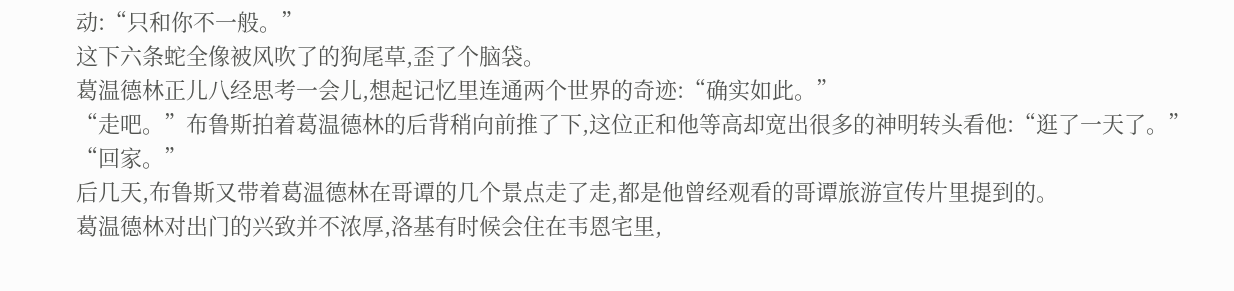动:“只和你不一般。”
这下六条蛇全像被风吹了的狗尾草,歪了个脑袋。
葛温德林正儿八经思考一会儿,想起记忆里连通两个世界的奇迹:“确实如此。”
“走吧。”布鲁斯拍着葛温德林的后背稍向前推了下,这位正和他等高却宽出很多的神明转头看他:“逛了一天了。”
“回家。”
后几天,布鲁斯又带着葛温德林在哥谭的几个景点走了走,都是他曾经观看的哥谭旅游宣传片里提到的。
葛温德林对出门的兴致并不浓厚,洛基有时候会住在韦恩宅里,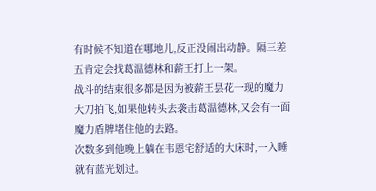有时候不知道在哪地儿,反正没闹出动静。隔三差五肯定会找葛温德林和薪王打上一架。
战斗的结束很多都是因为被薪王昙花一现的魔力大刀拍飞,如果他转头去袭击葛温德林,又会有一面魔力盾牌堵住他的去路。
次数多到他晚上躺在韦恩宅舒适的大床时,一入睡就有蓝光划过。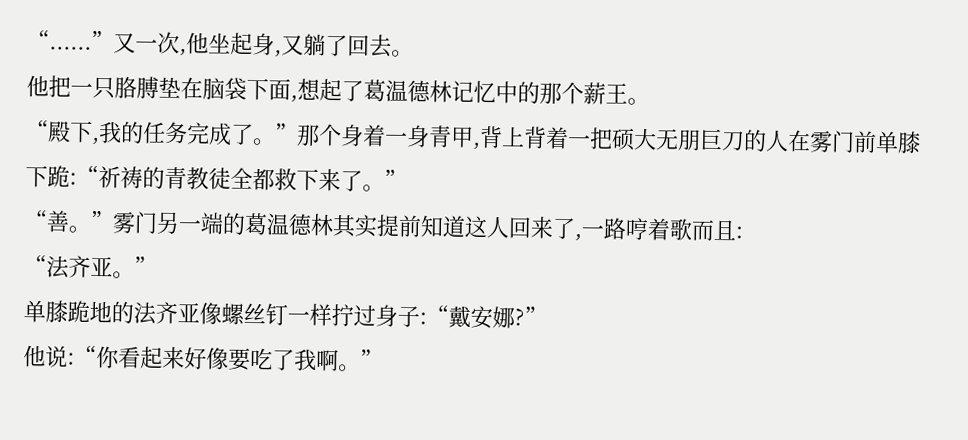“......”又一次,他坐起身,又躺了回去。
他把一只胳膊垫在脑袋下面,想起了葛温德林记忆中的那个薪王。
“殿下,我的任务完成了。”那个身着一身青甲,背上背着一把硕大无朋巨刀的人在雾门前单膝下跪:“祈祷的青教徒全都救下来了。”
“善。”雾门另一端的葛温德林其实提前知道这人回来了,一路哼着歌而且:
“法齐亚。”
单膝跪地的法齐亚像螺丝钉一样拧过身子:“戴安娜?”
他说:“你看起来好像要吃了我啊。”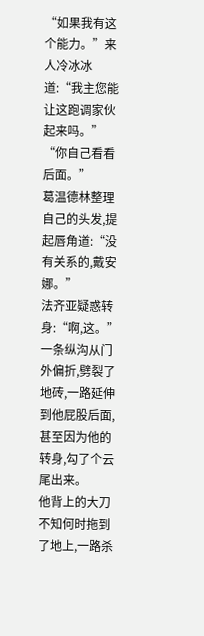“如果我有这个能力。”来人冷冰冰道:“我主您能让这跑调家伙起来吗。”
“你自己看看后面。”
葛温德林整理自己的头发,提起唇角道:“没有关系的,戴安娜。”
法齐亚疑惑转身:“啊,这。”
一条纵沟从门外偏折,劈裂了地砖,一路延伸到他屁股后面,甚至因为他的转身,勾了个云尾出来。
他背上的大刀不知何时拖到了地上,一路杀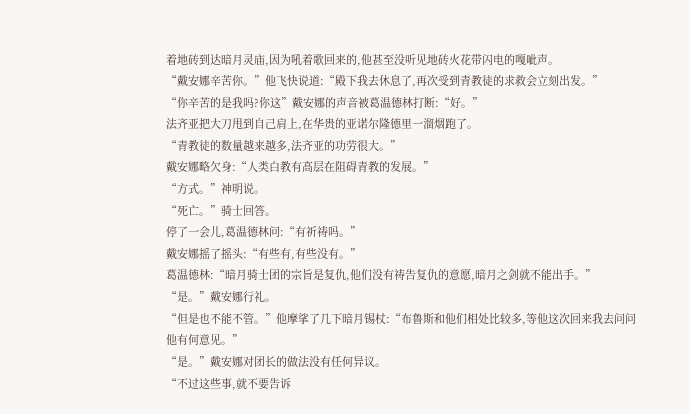着地砖到达暗月灵庙,因为吼着歌回来的,他甚至没听见地砖火花带闪电的嘎呲声。
“戴安娜辛苦你。”他飞快说道:“殿下我去休息了,再次受到青教徒的求救会立刻出发。”
“你辛苦的是我吗?你这”戴安娜的声音被葛温德林打断:“好。”
法齐亚把大刀甩到自己肩上,在华贵的亚诺尔隆德里一溜烟跑了。
“青教徒的数量越来越多,法齐亚的功劳很大。”
戴安娜略欠身:“人类白教有高层在阻碍青教的发展。”
“方式。”神明说。
“死亡。”骑士回答。
停了一会儿,葛温德林问:“有祈祷吗。”
戴安娜摇了摇头:“有些有,有些没有。”
葛温德林:“暗月骑士团的宗旨是复仇,他们没有祷告复仇的意愿,暗月之剑就不能出手。”
“是。”戴安娜行礼。
“但是也不能不管。”他摩挲了几下暗月锡杖:“布鲁斯和他们相处比较多,等他这次回来我去问问他有何意见。”
“是。”戴安娜对团长的做法没有任何异议。
“不过这些事,就不要告诉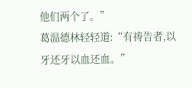他们两个了。”
葛温德林轻轻道:“有祷告者,以牙还牙以血还血。”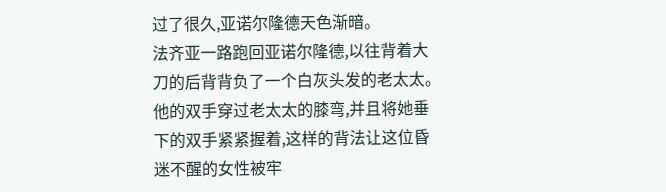过了很久,亚诺尔隆德天色渐暗。
法齐亚一路跑回亚诺尔隆德,以往背着大刀的后背背负了一个白灰头发的老太太。
他的双手穿过老太太的膝弯,并且将她垂下的双手紧紧握着,这样的背法让这位昏迷不醒的女性被牢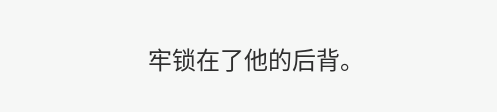牢锁在了他的后背。